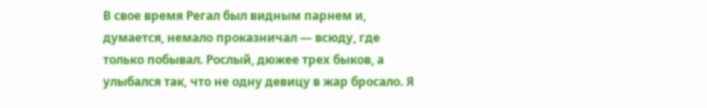В свое время Регал был видным парнем и, думается, немало проказничал — всюду, где только побывал. Рослый, дюжее трех быков, а улыбался так, что не одну девицу в жар бросало. Я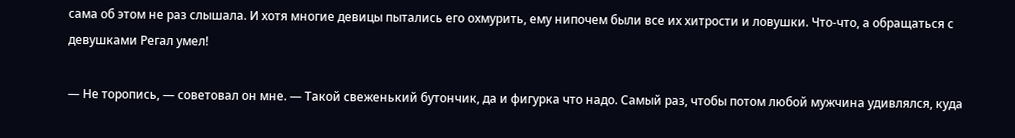сама об этом не раз слышала. И хотя многие девицы пытались его охмурить, ему нипочем были все их хитрости и ловушки. Что-что, а обращаться с девушками Регал умел!

— Не торопись, — советовал он мне. — Такой свеженький бутончик, да и фигурка что надо. Самый раз, чтобы потом любой мужчина удивлялся, куда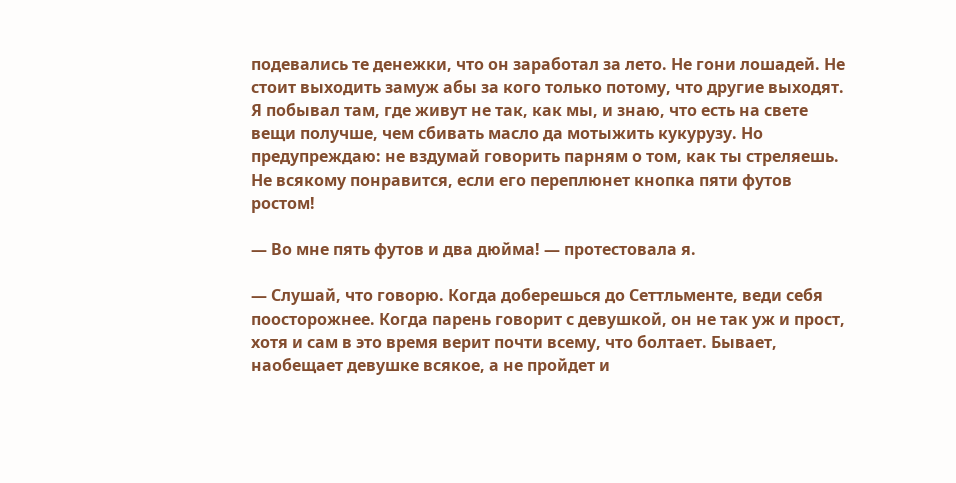подевались те денежки, что он заработал за лето. Не гони лошадей. Не стоит выходить замуж абы за кого только потому, что другие выходят. Я побывал там, где живут не так, как мы, и знаю, что есть на свете вещи получше, чем сбивать масло да мотыжить кукурузу. Но предупреждаю: не вздумай говорить парням о том, как ты стреляешь. Не всякому понравится, если его переплюнет кнопка пяти футов ростом!

— Во мне пять футов и два дюйма! — протестовала я.

— Слушай, что говорю. Когда доберешься до Сеттльменте, веди себя поосторожнее. Когда парень говорит с девушкой, он не так уж и прост, хотя и сам в это время верит почти всему, что болтает. Бывает, наобещает девушке всякое, а не пройдет и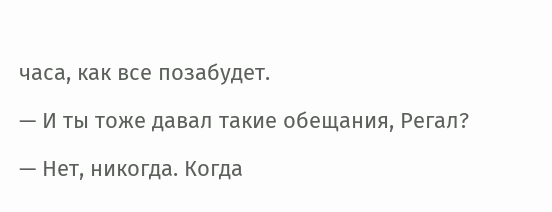часа, как все позабудет.

— И ты тоже давал такие обещания, Регал?

— Нет, никогда. Когда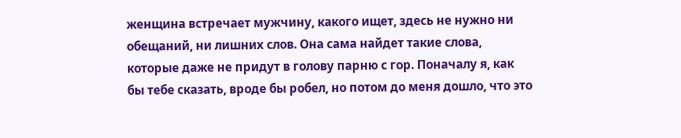женщина встречает мужчину, какого ищет, здесь не нужно ни обещаний, ни лишних слов. Она сама найдет такие слова, которые даже не придут в голову парню с гор. Поначалу я, как бы тебе сказать, вроде бы робел, но потом до меня дошло, что это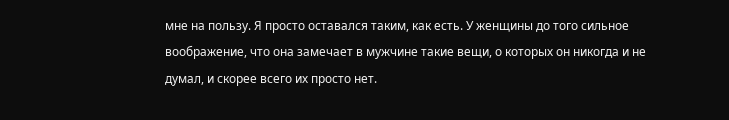мне на пользу. Я просто оставался таким, как есть. У женщины до того сильное воображение, что она замечает в мужчине такие вещи, о которых он никогда и не думал, и скорее всего их просто нет.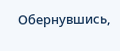Обернувшись,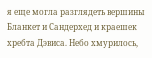я еще могла разглядеть вершины Бланкет и Сандерхед и краешек хребта Дэвиса. Небо хмурилось,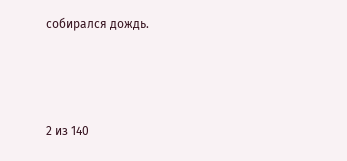собирался дождь.



2 из 140